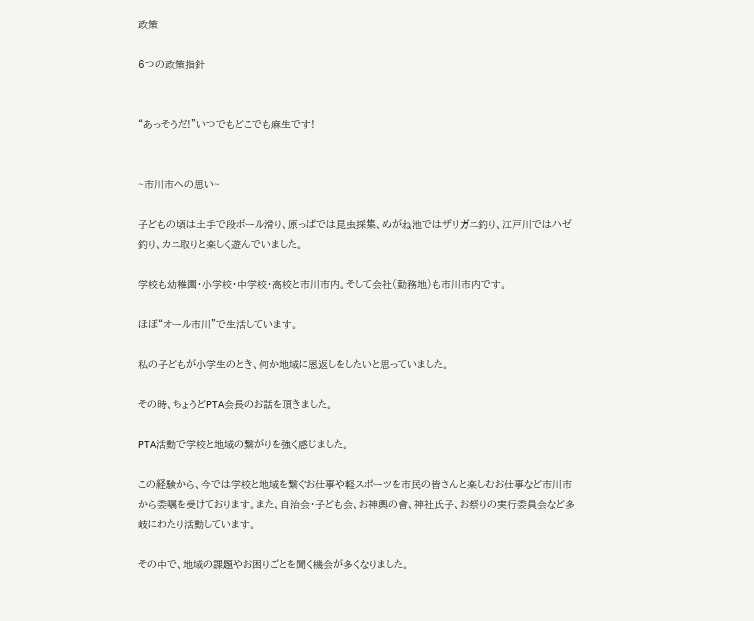政策

6つの政策指針


“あっそうだ!”いつでもどこでも麻生です!


~市川市への思い~

子どもの頃は土手で段ボール滑り、原っぱでは昆虫採集、めがね池ではザリガニ釣り、江戸川ではハゼ釣り、カニ取りと楽しく遊んでいました。

学校も幼稚園・小学校・中学校・高校と市川市内。そして会社(勤務地)も市川市内です。

ほぼ“オール市川”で生活しています。

私の子どもが小学生のとき、何か地域に恩返しをしたいと思っていました。

その時、ちょうどPTA会長のお話を頂きました。

PTA活動で学校と地域の繋がりを強く感じました。

この経験から、今では学校と地域を繋ぐお仕事や軽スポーツを市民の皆さんと楽しむお仕事など市川市から委嘱を受けております。また、自治会・子ども会、お神輿の會、神社氏子、お祭りの実行委員会など多岐にわたり活動しています。

その中で、地域の課題やお困りごとを聞く機会が多くなりました。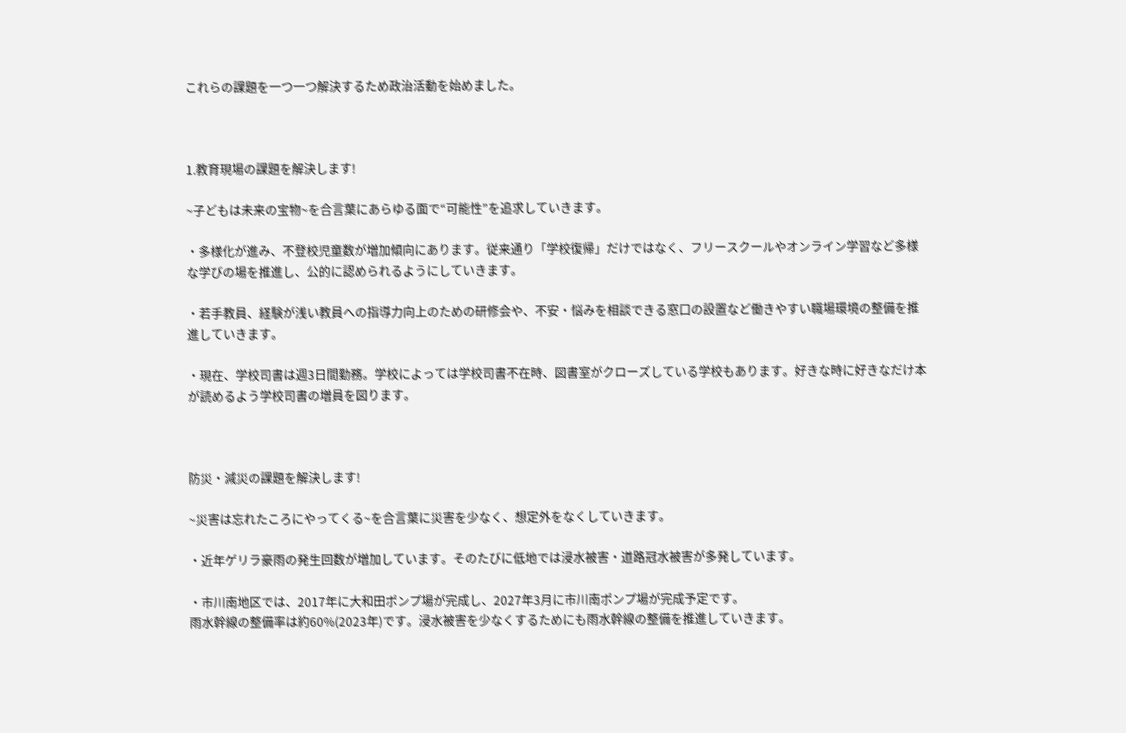これらの課題を一つ一つ解決するため政治活動を始めました。



1.教育現場の課題を解決します!

~子どもは未来の宝物~を合言葉にあらゆる面で“可能性”を追求していきます。

・多様化が進み、不登校児童数が増加傾向にあります。従来通り「学校復帰」だけではなく、フリースクールやオンライン学習など多様な学びの場を推進し、公的に認められるようにしていきます。

・若手教員、経験が浅い教員への指導力向上のための研修会や、不安・悩みを相談できる窓口の設置など働きやすい職場環境の整備を推進していきます。

・現在、学校司書は週3日間勤務。学校によっては学校司書不在時、図書室がクローズしている学校もあります。好きな時に好きなだけ本が読めるよう学校司書の増員を図ります。



防災・減災の課題を解決します!

~災害は忘れたころにやってくる~を合言葉に災害を少なく、想定外をなくしていきます。

・近年ゲリラ豪雨の発生回数が増加しています。そのたびに低地では浸水被害・道路冠水被害が多発しています。

・市川南地区では、2017年に大和田ポンプ場が完成し、2027年3月に市川南ポンプ場が完成予定です。
雨水幹線の整備率は約60%(2023年)です。浸水被害を少なくするためにも雨水幹線の整備を推進していきます。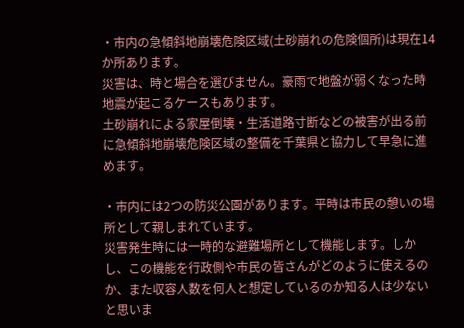・市内の急傾斜地崩壊危険区域(土砂崩れの危険個所)は現在14か所あります。
災害は、時と場合を選びません。豪雨で地盤が弱くなった時地震が起こるケースもあります。
土砂崩れによる家屋倒壊・生活道路寸断などの被害が出る前に急傾斜地崩壊危険区域の整備を千葉県と協力して早急に進めます。

・市内には2つの防災公園があります。平時は市民の憩いの場所として親しまれています。
災害発生時には一時的な避難場所として機能します。しかし、この機能を行政側や市民の皆さんがどのように使えるのか、また収容人数を何人と想定しているのか知る人は少ないと思いま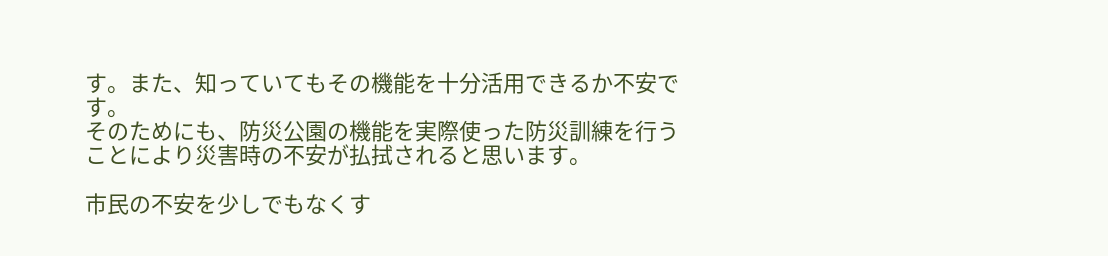す。また、知っていてもその機能を十分活用できるか不安です。
そのためにも、防災公園の機能を実際使った防災訓練を行うことにより災害時の不安が払拭されると思います。

市民の不安を少しでもなくす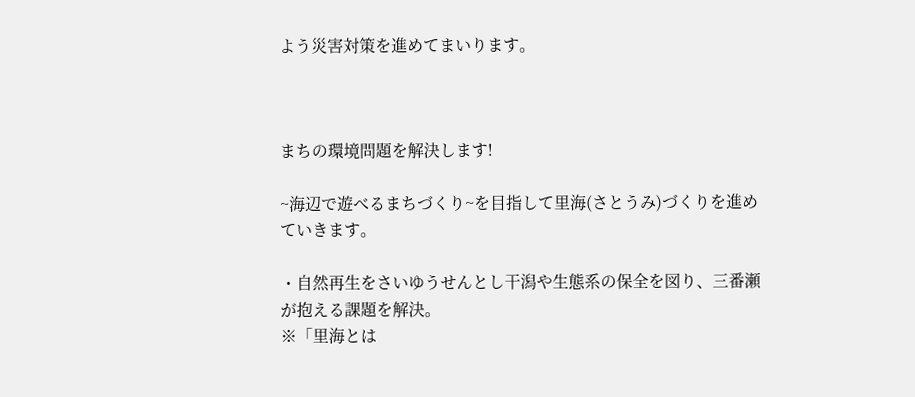よう災害対策を進めてまいります。



まちの環境問題を解決します!

~海辺で遊べるまちづくり~を目指して里海(さとうみ)づくりを進めていきます。

・自然再生をさいゆうせんとし干潟や生態系の保全を図り、三番瀬が抱える課題を解決。
※「里海とは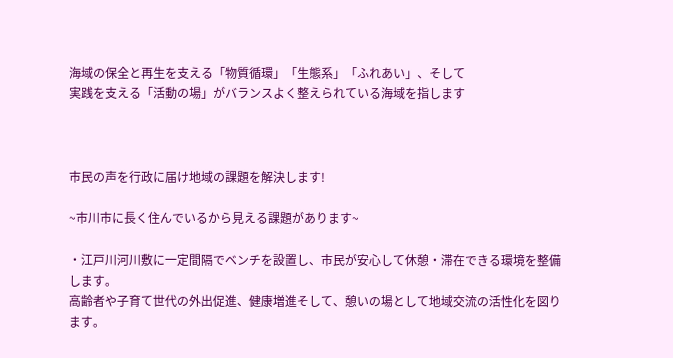海域の保全と再生を支える「物質循環」「生態系」「ふれあい」、そして
実践を支える「活動の場」がバランスよく整えられている海域を指します



市民の声を行政に届け地域の課題を解決します!

~市川市に長く住んでいるから見える課題があります~

・江戸川河川敷に一定間隔でベンチを設置し、市民が安心して休憩・滞在できる環境を整備します。
高齢者や子育て世代の外出促進、健康増進そして、憩いの場として地域交流の活性化を図ります。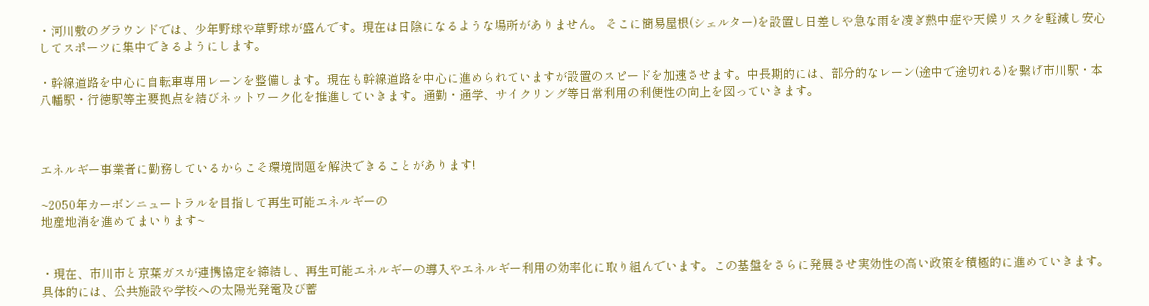・河川敷のグラウンドでは、少年野球や草野球が盛んです。現在は日陰になるような場所がありません。 そこに簡易屋根(シェルター)を設置し日差しや急な雨を凌ぎ熱中症や天候リスクを軽減し安心してスポーツに集中できるようにします。

・幹線道路を中心に自転車専用レーンを整備します。現在も幹線道路を中心に進められていますが設置のスピードを加速させます。中長期的には、部分的なレーン(途中で途切れる)を繋げ市川駅・本八幡駅・行徳駅等主要拠点を結びネットワーク化を推進していきます。通勤・通学、サイクリング等日常利用の利便性の向上を図っていきます。



エネルギー事業者に勤務しているからこそ環境問題を解決できることがあります!

~2050年カーボンニュートラルを目指して再生可能エネルギーの
地産地消を進めてまいります~


・現在、市川市と京葉ガスが連携協定を締結し、再生可能エネルギーの導入やエネルギー利用の効率化に取り組んでいます。この基盤をさらに発展させ実効性の高い政策を積極的に進めていきます。
具体的には、公共施設や学校への太陽光発電及び蓄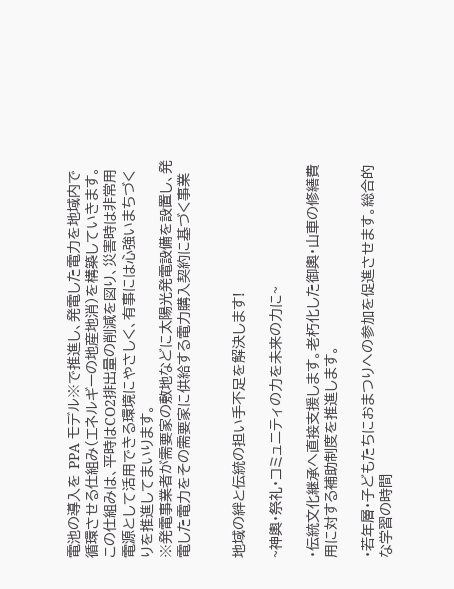電池の導入を PPA モデル※で推進し、発電した電力を地域内で循環させる仕組み(エネルギーの地産地消)を構築していきます。
この仕組みは、平時はCO2排出量の削減を図り、災害時は非常用電源として活用できる環境にやさしく、有事には心強いまちづくりを推進してまいります。
※発電事業者が需要家の敷地などに太陽光発電設備を設置し、発電した電力をその需要家に供給する電力購入契約に基づく事業


地域の絆と伝統の担い手不足を解決します!

~神輿・祭礼・コミュニティの力を未来の力に~

・伝統文化継承へ直接支援します。老朽化した御輿・山車の修繕費用に対する補助制度を推進します。

・若年層・子どもたちにおまつりへの参加を促進させます。総合的な学習の時間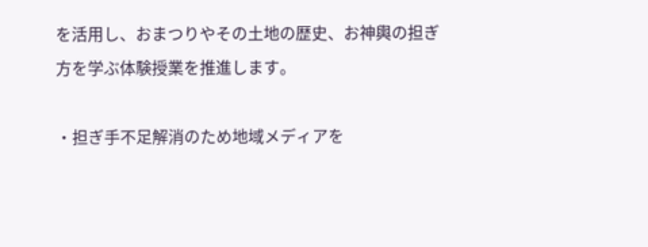を活用し、おまつりやその土地の歴史、お神輿の担ぎ方を学ぶ体験授業を推進します。

・担ぎ手不足解消のため地域メディアを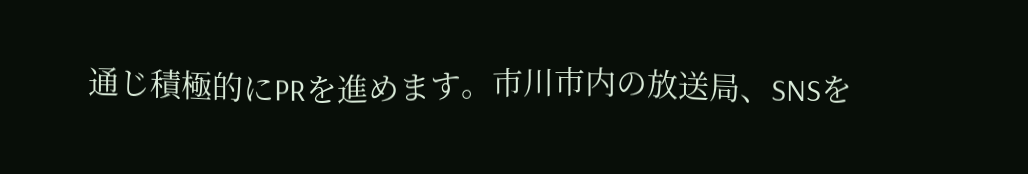通じ積極的にPRを進めます。市川市内の放送局、SNSを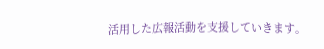活用した広報活動を支援していきます。